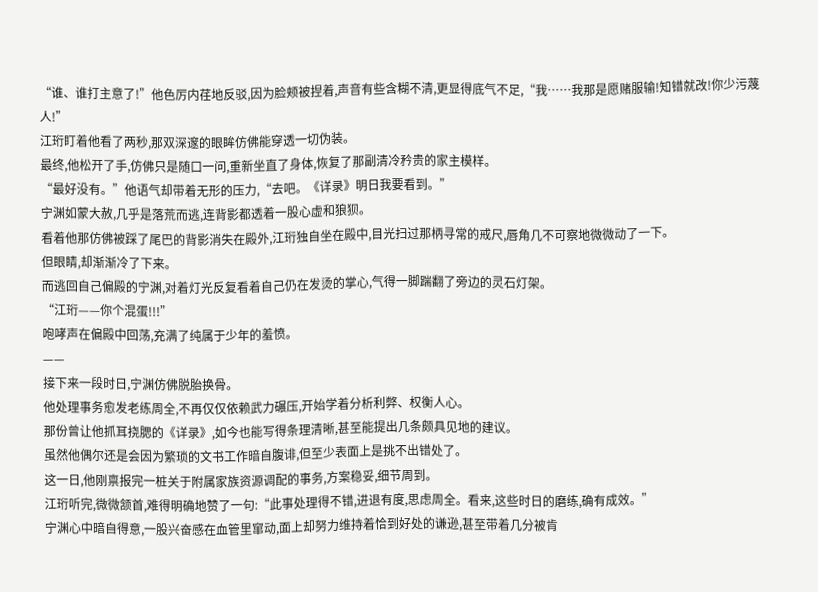“谁、谁打主意了!”他色厉内荏地反驳,因为脸颊被捏着,声音有些含糊不清,更显得底气不足,“我……我那是愿赌服输!知错就改!你少污蔑人!”
江珩盯着他看了两秒,那双深邃的眼眸仿佛能穿透一切伪装。
最终,他松开了手,仿佛只是随口一问,重新坐直了身体,恢复了那副清冷矜贵的家主模样。
“最好没有。”他语气却带着无形的压力,“去吧。《详录》明日我要看到。”
宁渊如蒙大赦,几乎是落荒而逃,连背影都透着一股心虚和狼狈。
看着他那仿佛被踩了尾巴的背影消失在殿外,江珩独自坐在殿中,目光扫过那柄寻常的戒尺,唇角几不可察地微微动了一下。
但眼睛,却渐渐冷了下来。
而逃回自己偏殿的宁渊,对着灯光反复看着自己仍在发烫的掌心,气得一脚踹翻了旁边的灵石灯架。
“江珩——你个混蛋!!!”
咆哮声在偏殿中回荡,充满了纯属于少年的羞愤。
——
接下来一段时日,宁渊仿佛脱胎换骨。
他处理事务愈发老练周全,不再仅仅依赖武力碾压,开始学着分析利弊、权衡人心。
那份曾让他抓耳挠腮的《详录》,如今也能写得条理清晰,甚至能提出几条颇具见地的建议。
虽然他偶尔还是会因为繁琐的文书工作暗自腹诽,但至少表面上是挑不出错处了。
这一日,他刚禀报完一桩关于附属家族资源调配的事务,方案稳妥,细节周到。
江珩听完,微微颔首,难得明确地赞了一句:“此事处理得不错,进退有度,思虑周全。看来,这些时日的磨练,确有成效。”
宁渊心中暗自得意,一股兴奋感在血管里窜动,面上却努力维持着恰到好处的谦逊,甚至带着几分被肯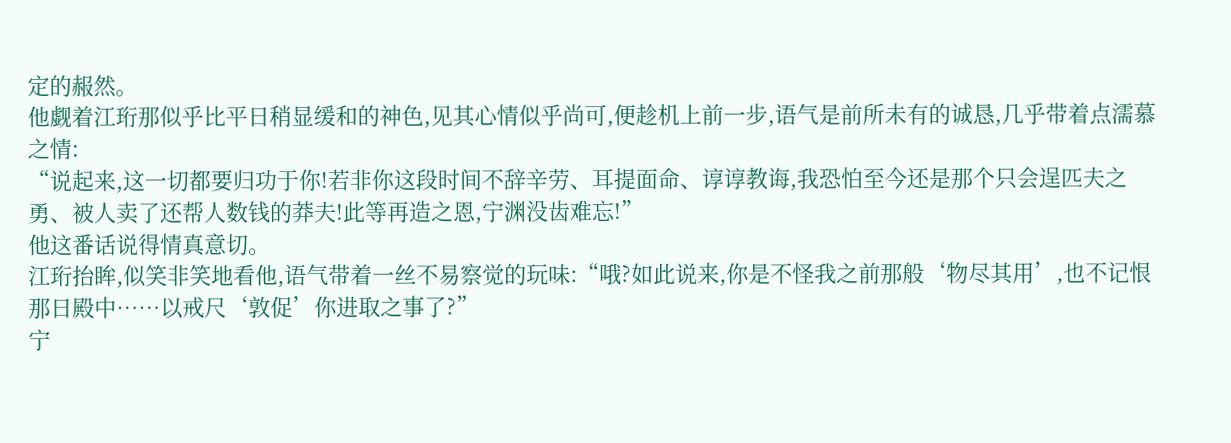定的赧然。
他觑着江珩那似乎比平日稍显缓和的神色,见其心情似乎尚可,便趁机上前一步,语气是前所未有的诚恳,几乎带着点濡慕之情:
“说起来,这一切都要归功于你!若非你这段时间不辞辛劳、耳提面命、谆谆教诲,我恐怕至今还是那个只会逞匹夫之勇、被人卖了还帮人数钱的莽夫!此等再造之恩,宁渊没齿难忘!”
他这番话说得情真意切。
江珩抬眸,似笑非笑地看他,语气带着一丝不易察觉的玩味:“哦?如此说来,你是不怪我之前那般‘物尽其用’,也不记恨那日殿中……以戒尺‘敦促’你进取之事了?”
宁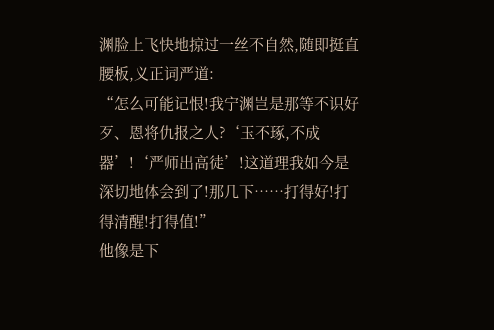渊脸上飞快地掠过一丝不自然,随即挺直腰板,义正词严道:
“怎么可能记恨!我宁渊岂是那等不识好歹、恩将仇报之人?‘玉不琢,不成器’!‘严师出高徒’!这道理我如今是深切地体会到了!那几下……打得好!打得清醒!打得值!”
他像是下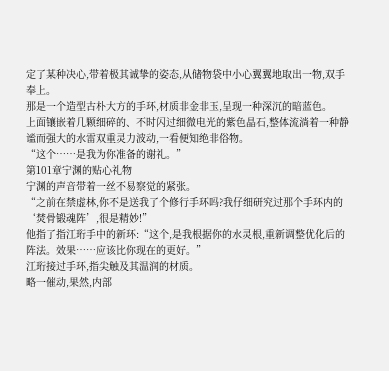定了某种决心,带着极其诚挚的姿态,从储物袋中小心翼翼地取出一物,双手奉上。
那是一个造型古朴大方的手环,材质非金非玉,呈现一种深沉的暗蓝色。
上面镶嵌着几颗细碎的、不时闪过细微电光的紫色晶石,整体流淌着一种静谧而强大的水雷双重灵力波动,一看便知绝非俗物。
“这个……是我为你准备的谢礼。”
第101章宁渊的贴心礼物
宁渊的声音带着一丝不易察觉的紧张。
“之前在禁虚林,你不是送我了个修行手环吗?我仔细研究过那个手环内的‘焚骨锻魂阵’,很是精妙!”
他指了指江珩手中的新环:“这个,是我根据你的水灵根,重新调整优化后的阵法。效果……应该比你现在的更好。”
江珩接过手环,指尖触及其温润的材质。
略一催动,果然,内部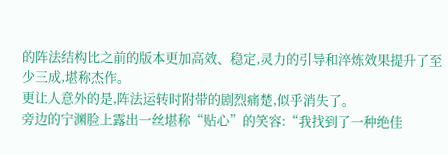的阵法结构比之前的版本更加高效、稳定,灵力的引导和淬炼效果提升了至少三成,堪称杰作。
更让人意外的是,阵法运转时附带的剧烈痛楚,似乎消失了。
旁边的宁渊脸上露出一丝堪称“贴心”的笑容:“我找到了一种绝佳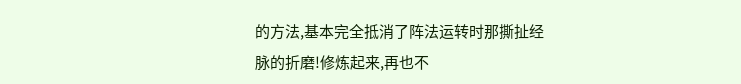的方法,基本完全抵消了阵法运转时那撕扯经脉的折磨!修炼起来,再也不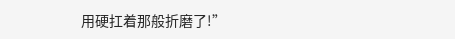用硬扛着那般折磨了!”